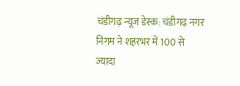चंडीगढ़ न्यूज डेस्क: चंडीगढ़ नगर निगम ने शहरभर में 100 से ज्यादा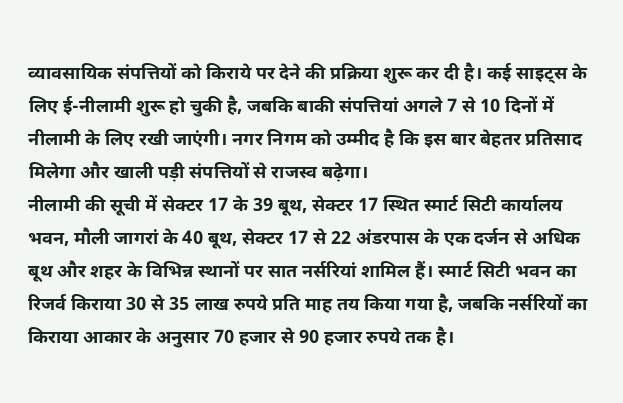व्यावसायिक संपत्तियों को किराये पर देने की प्रक्रिया शुरू कर दी है। कई साइट्स के लिए ई-नीलामी शुरू हो चुकी है, जबकि बाकी संपत्तियां अगले 7 से 10 दिनों में नीलामी के लिए रखी जाएंगी। नगर निगम को उम्मीद है कि इस बार बेहतर प्रतिसाद मिलेगा और खाली पड़ी संपत्तियों से राजस्व बढ़ेगा।
नीलामी की सूची में सेक्टर 17 के 39 बूथ, सेक्टर 17 स्थित स्मार्ट सिटी कार्यालय भवन, मौली जागरां के 40 बूथ, सेक्टर 17 से 22 अंडरपास के एक दर्जन से अधिक बूथ और शहर के विभिन्न स्थानों पर सात नर्सरियां शामिल हैं। स्मार्ट सिटी भवन का रिजर्व किराया 30 से 35 लाख रुपये प्रति माह तय किया गया है, जबकि नर्सरियों का किराया आकार के अनुसार 70 हजार से 90 हजार रुपये तक है।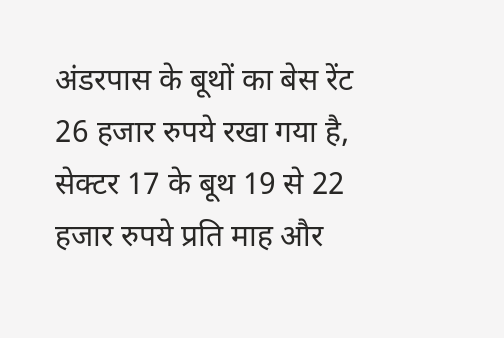अंडरपास के बूथों का बेस रेंट 26 हजार रुपये रखा गया है, सेक्टर 17 के बूथ 19 से 22 हजार रुपये प्रति माह और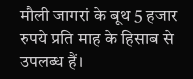मौली जागरां के बूथ 5 हजार रुपये प्रति माह के हिसाब से उपलब्ध हैं।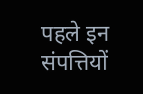पहले इन संपत्तियों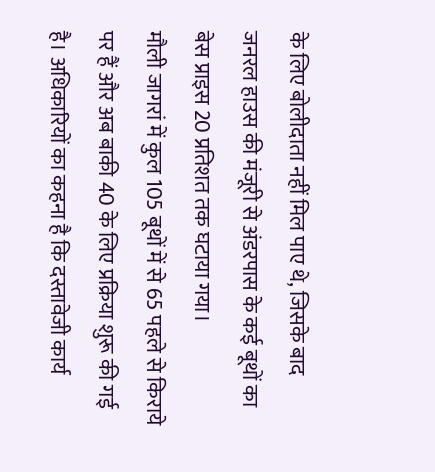के लिए बोलीदाता नहीं मिल पाए थे, जिसके बाद जनरल हाउस की मंजूरी से अंडरपास के कई बूथों का बेस प्राइस 20 प्रतिशत तक घटाया गया।
मौली जागरां में कुल 105 बूथों में से 65 पहले से किराये पर हैं और अब बाकी 40 के लिए प्रक्रिया शुरू की गई है। अधिकारियों का कहना है कि दस्तावेजी कार्य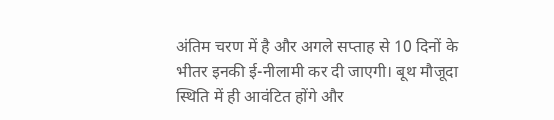अंतिम चरण में है और अगले सप्ताह से 10 दिनों के भीतर इनकी ई-नीलामी कर दी जाएगी। बूथ मौजूदा स्थिति में ही आवंटित होंगे और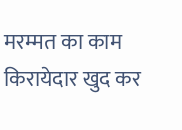मरम्मत का काम किरायेदार खुद कर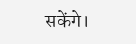सकेंगे।